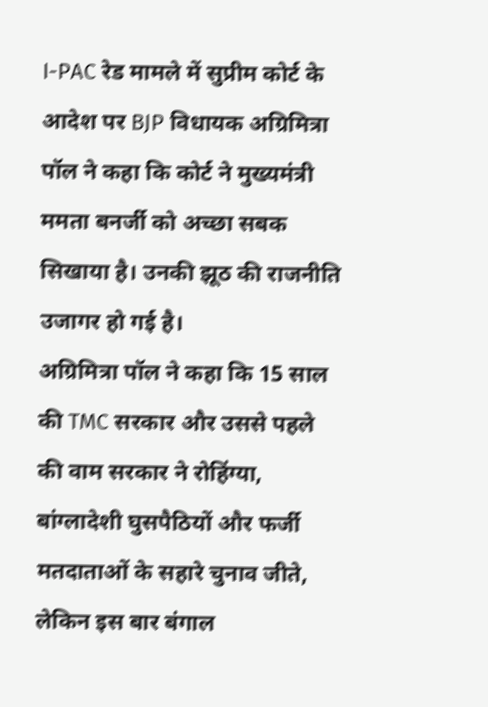I-PAC रेड मामले में सुप्रीम कोर्ट के आदेश पर BJP विधायक अग्रिमित्रा पॉल ने कहा कि कोर्ट ने मुख्यमंत्री ममता बनर्जी को अच्छा सबक सिखाया है। उनकी झूठ की राजनीति उजागर हो गई है।
अग्रिमित्रा पॉल ने कहा कि 15 साल की TMC सरकार और उससे पहले की वाम सरकार ने रोहिंग्या, बांग्लादेशी घुसपैठियों और फर्जी मतदाताओं के सहारे चुनाव जीते, लेकिन इस बार बंगाल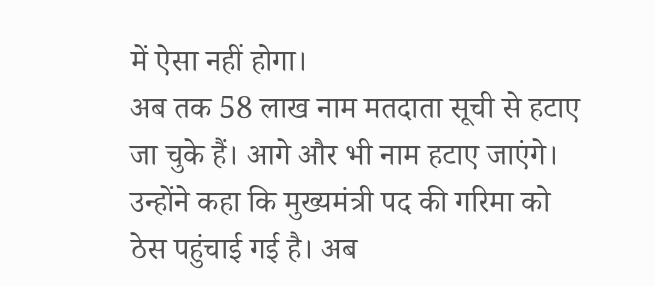में ऐसा नहीं होगा।
अब तक 58 लाख नाम मतदाता सूची से हटाए जा चुके हैं। आगे और भी नाम हटाए जाएंगे। उन्होंने कहा कि मुख्यमंत्री पद की गरिमा को ठेस पहुंचाई गई है। अब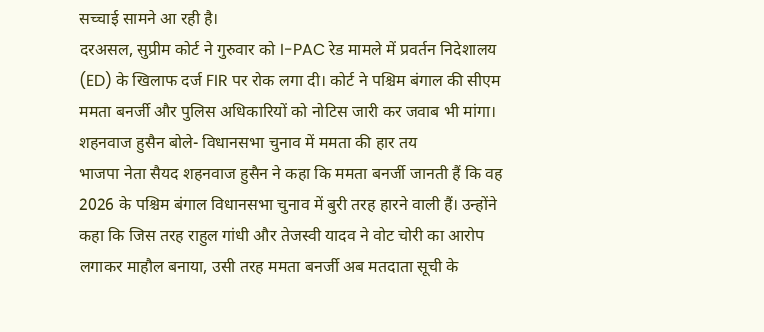सच्चाई सामने आ रही है।
दरअसल, सुप्रीम कोर्ट ने गुरुवार को I-PAC रेड मामले में प्रवर्तन निदेशालय (ED) के खिलाफ दर्ज FIR पर रोक लगा दी। कोर्ट ने पश्चिम बंगाल की सीएम ममता बनर्जी और पुलिस अधिकारियों को नोटिस जारी कर जवाब भी मांगा।
शहनवाज हुसैन बोले- विधानसभा चुनाव में ममता की हार तय
भाजपा नेता सैयद शहनवाज हुसैन ने कहा कि ममता बनर्जी जानती हैं कि वह 2026 के पश्चिम बंगाल विधानसभा चुनाव में बुरी तरह हारने वाली हैं। उन्होंने कहा कि जिस तरह राहुल गांधी और तेजस्वी यादव ने वोट चोरी का आरोप लगाकर माहौल बनाया, उसी तरह ममता बनर्जी अब मतदाता सूची के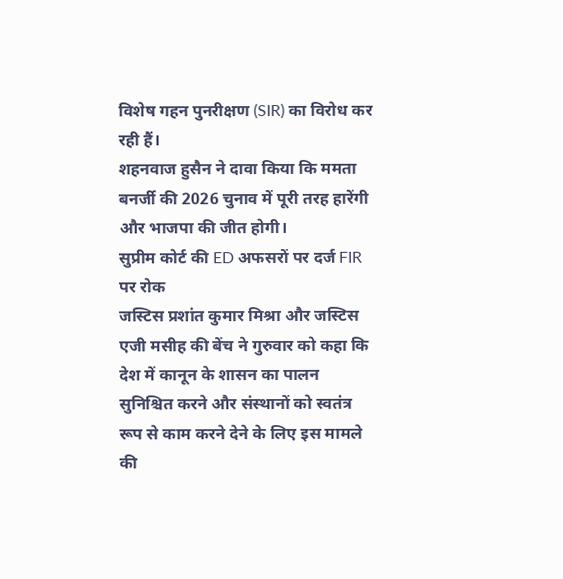विशेष गहन पुनरीक्षण (SIR) का विरोध कर रही हैं।
शहनवाज हुसैन ने दावा किया कि ममता बनर्जी की 2026 चुनाव में पूरी तरह हारेंगी और भाजपा की जीत होगी।
सुप्रीम कोर्ट की ED अफसरों पर दर्ज FIR पर रोक
जस्टिस प्रशांत कुमार मिश्रा और जस्टिस एजी मसीह की बेंच ने गुरुवार को कहा कि देश में कानून के शासन का पालन सुनिश्चित करने और संस्थानों को स्वतंत्र रूप से काम करने देने के लिए इस मामले की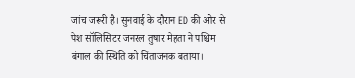जांच जरूरी है। सुनवाई के दौरान ED की ओर से पेश सॉलिसिटर जनरल तुषार मेहता ने पश्चिम बंगाल की स्थिति को चिंताजनक बताया।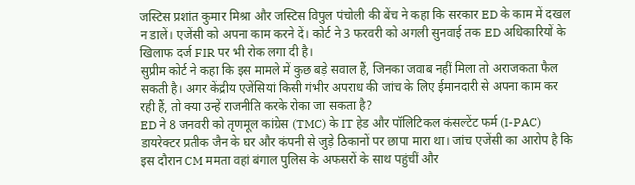जस्टिस प्रशांत कुमार मिश्रा और जस्टिस विपुल पंचोली की बेंच ने कहा कि सरकार ED के काम में दखल न डालें। एजेंसी को अपना काम करने दें। कोर्ट ने 3 फरवरी को अगली सुनवाई तक ED अधिकारियों के खिलाफ दर्ज FIR पर भी रोक लगा दी है।
सुप्रीम कोर्ट ने कहा कि इस मामले में कुछ बड़े सवाल हैं, जिनका जवाब नहीं मिला तो अराजकता फैल सकती है। अगर केंद्रीय एजेंसियां किसी गंभीर अपराध की जांच के लिए ईमानदारी से अपना काम कर रही हैं, तो क्या उन्हें राजनीति करके रोका जा सकता है?
ED ने 8 जनवरी को तृणमूल कांग्रेस (TMC) के IT हेड और पॉलिटिकल कंसल्टेंट फर्म (I-PAC) डायरेक्टर प्रतीक जैन के घर और कंपनी से जुड़े ठिकानों पर छापा मारा था। जांच एजेंसी का आरोप है कि इस दौरान CM ममता वहां बंगाल पुलिस के अफसरों के साथ पहुंचीं और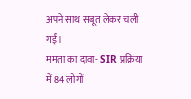अपने साथ सबूत लेकर चली गईं।
ममता का दावा- SIR प्रक्रिया में 84 लोगों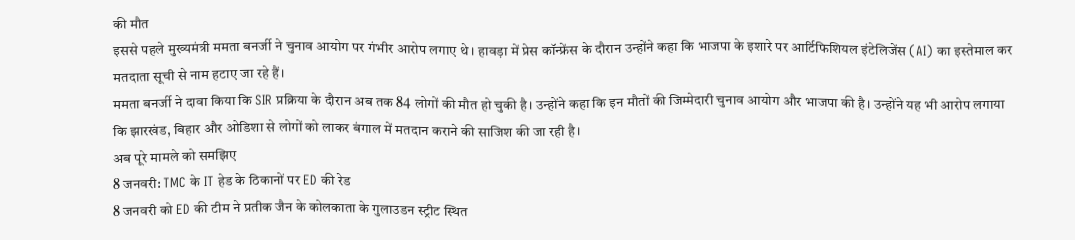की मौत
इससे पहले मुख्यमंत्री ममता बनर्जी ने चुनाव आयोग पर गंभीर आरोप लगाए थे। हावड़ा में प्रेस कॉन्फ्रेंस के दौरान उन्होंने कहा कि भाजपा के इशारे पर आर्टिफिशियल इंटेलिजेंस (AI) का इस्तेमाल कर मतदाता सूची से नाम हटाए जा रहे हैं।
ममता बनर्जी ने दावा किया कि SIR प्रक्रिया के दौरान अब तक 84 लोगों की मौत हो चुकी है। उन्होंने कहा कि इन मौतों की जिम्मेदारी चुनाव आयोग और भाजपा की है। उन्होंने यह भी आरोप लगाया कि झारखंड, बिहार और ओडिशा से लोगों को लाकर बंगाल में मतदान कराने की साजिश की जा रही है।
अब पूरे मामले को समझिए
8 जनवरी: TMC के IT हेड के ठिकानों पर ED की रेड
8 जनवरी को ED की टीम ने प्रतीक जैन के कोलकाता के गुलाउडन स्ट्रीट स्थित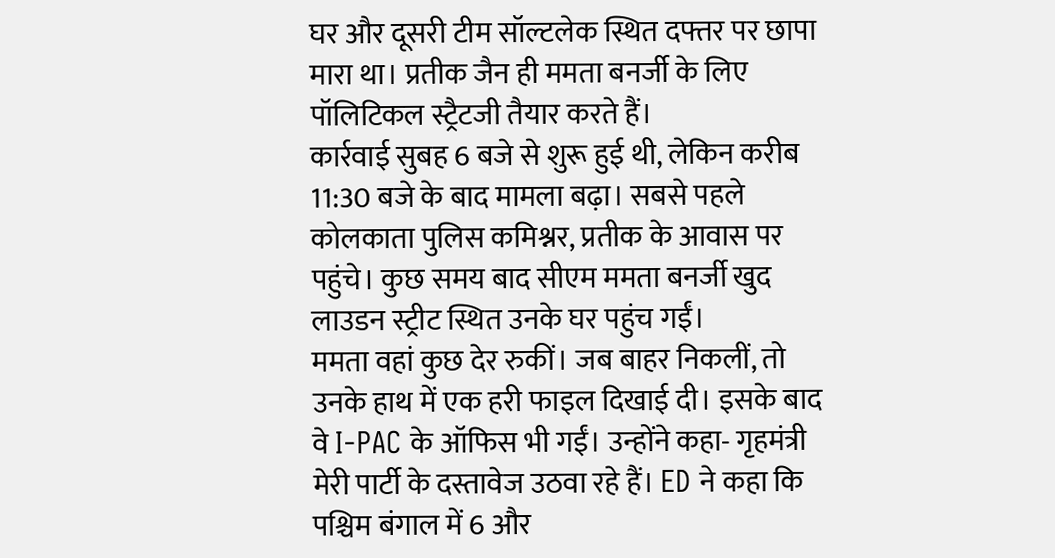घर और दूसरी टीम सॉल्टलेक स्थित दफ्तर पर छापा मारा था। प्रतीक जैन ही ममता बनर्जी के लिए पॉलिटिकल स्ट्रैटजी तैयार करते हैं।
कार्रवाई सुबह 6 बजे से शुरू हुई थी, लेकिन करीब 11:30 बजे के बाद मामला बढ़ा। सबसे पहले कोलकाता पुलिस कमिश्नर, प्रतीक के आवास पर पहुंचे। कुछ समय बाद सीएम ममता बनर्जी खुद लाउडन स्ट्रीट स्थित उनके घर पहुंच गईं।
ममता वहां कुछ देर रुकीं। जब बाहर निकलीं, तो उनके हाथ में एक हरी फाइल दिखाई दी। इसके बाद वे I-PAC के ऑफिस भी गईं। उन्होंने कहा- गृहमंत्री मेरी पार्टी के दस्तावेज उठवा रहे हैं। ED ने कहा कि पश्चिम बंगाल में 6 और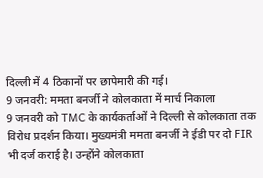दिल्ली में 4 ठिकानों पर छापेमारी की गई।
9 जनवरी: ममता बनर्जी ने कोलकाता में मार्च निकाला
9 जनवरी को TMC के कार्यकर्ताओं ने दिल्ली से कोलकाता तक विरोध प्रदर्शन किया। मुख्यमंत्री ममता बनर्जी ने ईडी पर दो FIR भी दर्ज कराई है। उन्होंने कोलकाता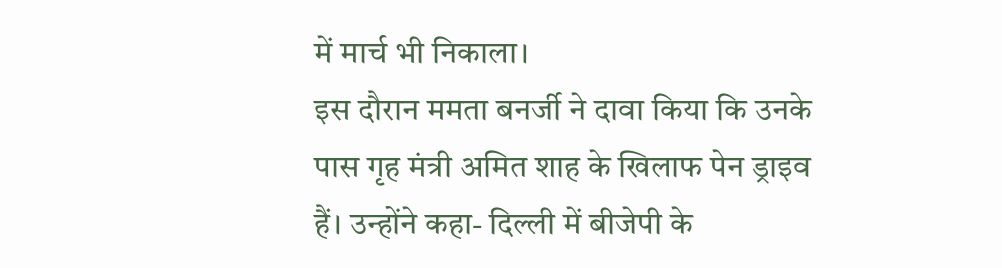में मार्च भी निकाला।
इस दौरान ममता बनर्जी ने दावा किया कि उनके पास गृह मंत्री अमित शाह के खिलाफ पेन ड्राइव हैं। उन्होंने कहा- दिल्ली में बीजेपी के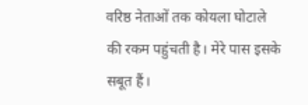वरिष्ठ नेताओं तक कोयला घोटाले की रकम पहुंचती है। मेरे पास इसके सबूत हैं।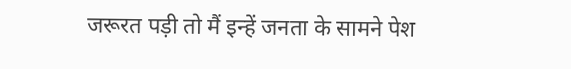जरूरत पड़ी तो मैं इन्हें जनता के सामने पेश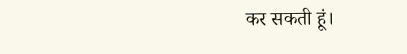कर सकती हूं।